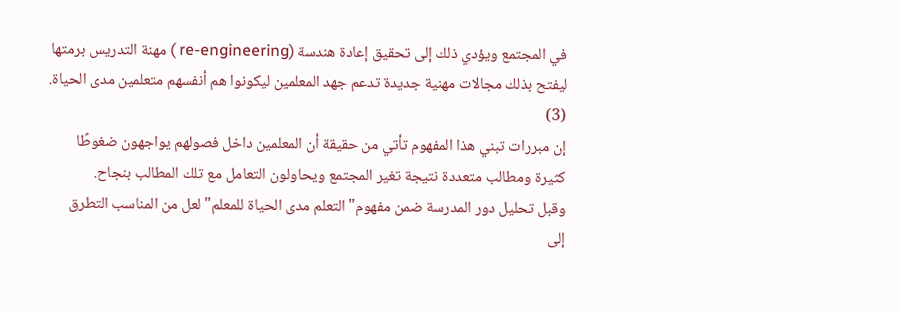في المجتمع ويؤدي ذلك إلى تحقيق إعادة هندسة (re-engineering ) مهنة التدريس برمتها ليفتح بذلك مجالات مهنية جديدة تدعم جهد المعلمين ليكونوا هم أنفسهم متعلمين مدى الحياة. (3)
إن مبررات تبني هذا المفهوم تأتي من حقيقة أن المعلمين داخل فصولهم يواجهون ضغوطًا كثيرة ومطالب متعددة نتيجة تغير المجتمع ويحاولون التعامل مع تلك المطالب بنجاح.
وقبل تحليل دور المدرسة ضمن مفهوم"التعلم مدى الحياة للمعلم"لعل من المناسب التطرق إلى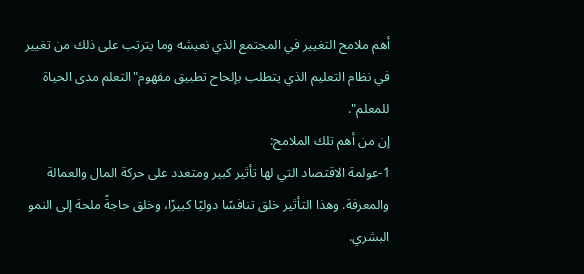أهم ملامح التغيير في المجتمع الذي نعيشه وما يترتب على ذلك من تغيير في نظام التعليم الذي يتطلب بإلحاح تطبيق مفهوم"التعلم مدى الحياة للمعلم".
إن من أهم تلك الملامح:
1-عولمة الاقتصاد التي لها تأثير كبير ومتعدد على حركة المال والعمالة والمعرفة. وهذا التأثير خلق تنافسًا دوليًا كبيرًا، وخلق حاجةً ملحة إلى النمو البشري.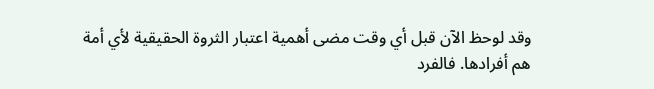وقد لوحظ الآن قبل أي وقت مضى أهمية اعتبار الثروة الحقيقية لأي أمة هم أفرادها. فالفرد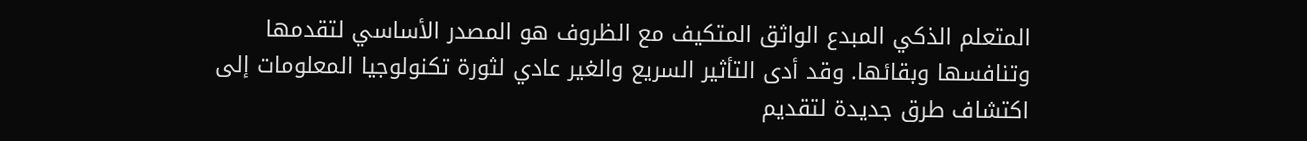المتعلم الذكي المبدع الواثق المتكيف مع الظروف هو المصدر الأساسي لتقدمها وتنافسها وبقائها. وقد أدى التأثير السريع والغير عادي لثورة تكنولوجيا المعلومات إلى اكتشاف طرق جديدة لتقديم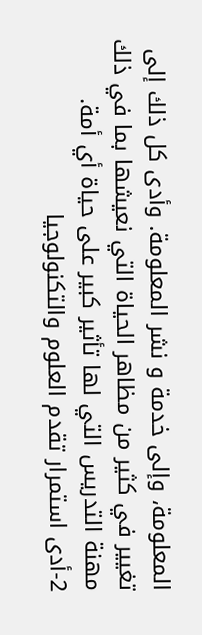المعلومة، وإلى خدمة و نشر المعلومة. وأدى كل ذلك إلى تغيير في كثير من مظاهر الحياة التي نعيشها بما في ذلك مهنة التدريس التي لها تأثير كبير على حياة أي أمة.
2-أدى استمرار تقدم العلوم والتكنولوجيا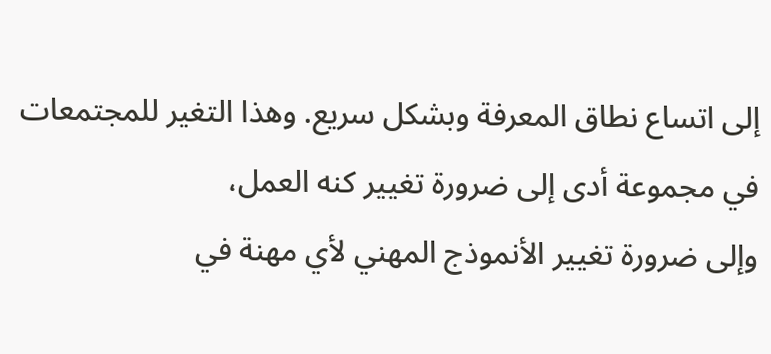إلى اتساع نطاق المعرفة وبشكل سريع. وهذا التغير للمجتمعات في مجموعة أدى إلى ضرورة تغيير كنه العمل،
وإلى ضرورة تغيير الأنموذج المهني لأي مهنة في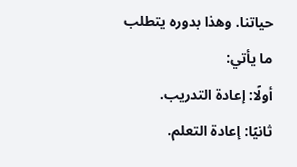حياتنا. وهذا بدوره يتطلب
ما يأتي:
أولًا: إعادة التدريب.
ثانيًا: إعادة التعلم.